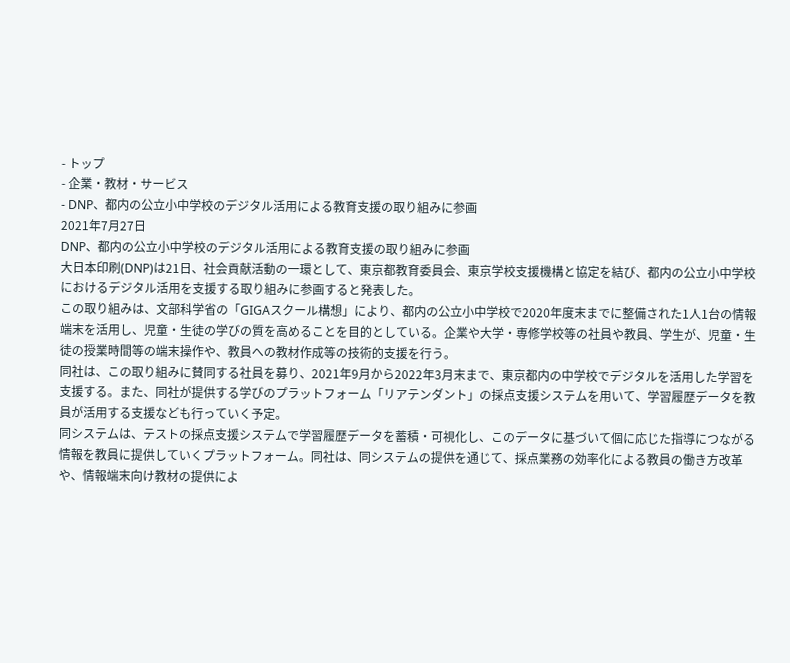- トップ
- 企業・教材・サービス
- DNP、都内の公立小中学校のデジタル活用による教育支援の取り組みに参画
2021年7月27日
DNP、都内の公立小中学校のデジタル活用による教育支援の取り組みに参画
大日本印刷(DNP)は21日、社会貢献活動の一環として、東京都教育委員会、東京学校支援機構と協定を結び、都内の公立小中学校におけるデジタル活用を支援する取り組みに参画すると発表した。
この取り組みは、文部科学省の「GIGAスクール構想」により、都内の公立小中学校で2020年度末までに整備された1人1台の情報端末を活用し、児童・生徒の学びの質を高めることを目的としている。企業や大学・専修学校等の社員や教員、学生が、児童・生徒の授業時間等の端末操作や、教員への教材作成等の技術的支援を行う。
同社は、この取り組みに賛同する社員を募り、2021年9月から2022年3月末まで、東京都内の中学校でデジタルを活用した学習を支援する。また、同社が提供する学びのプラットフォーム「リアテンダント」の採点支援システムを用いて、学習履歴データを教員が活用する支援なども行っていく予定。
同システムは、テストの採点支援システムで学習履歴データを蓄積・可視化し、このデータに基づいて個に応じた指導につながる情報を教員に提供していくプラットフォーム。同社は、同システムの提供を通じて、採点業務の効率化による教員の働き方改革や、情報端末向け教材の提供によ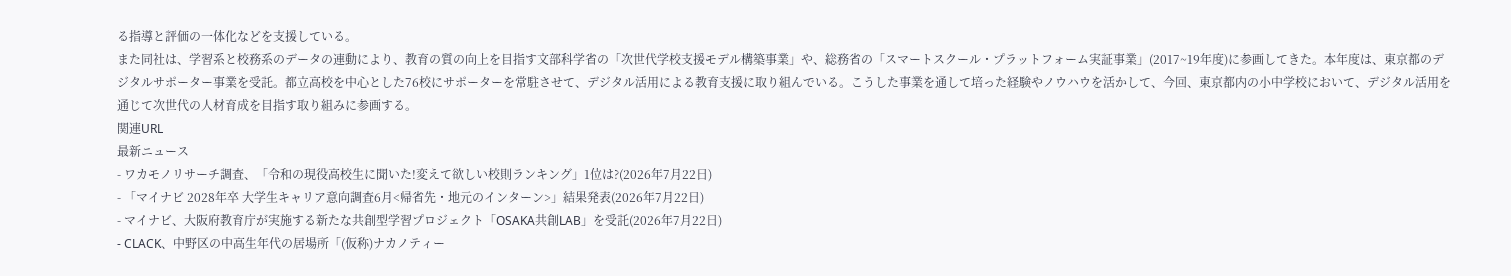る指導と評価の一体化などを支援している。
また同社は、学習系と校務系のデータの連動により、教育の質の向上を目指す文部科学省の「次世代学校支援モデル構築事業」や、総務省の「スマートスクール・プラットフォーム実証事業」(2017~19年度)に参画してきた。本年度は、東京都のデジタルサポーター事業を受託。都立高校を中心とした76校にサポーターを常駐させて、デジタル活用による教育支援に取り組んでいる。こうした事業を通して培った経験やノウハウを活かして、今回、東京都内の小中学校において、デジタル活用を通じて次世代の人材育成を目指す取り組みに参画する。
関連URL
最新ニュース
- ワカモノリサーチ調査、「令和の現役高校生に聞いた!変えて欲しい校則ランキング」1位は?(2026年7月22日)
- 「マイナビ 2028年卒 大学生キャリア意向調査6月<帰省先・地元のインターン>」結果発表(2026年7月22日)
- マイナビ、大阪府教育庁が実施する新たな共創型学習プロジェクト「OSAKA共創LAB」を受託(2026年7月22日)
- CLACK、中野区の中高生年代の居場所「(仮称)ナカノティー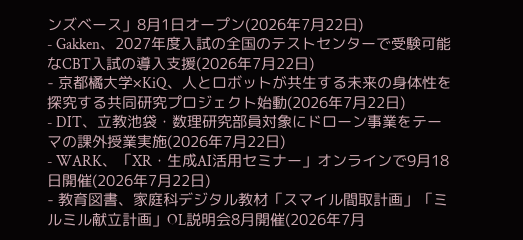ンズベース」8月1日オープン(2026年7月22日)
- Gakken、2027年度入試の全国のテストセンターで受験可能なCBT入試の導入支援(2026年7月22日)
- 京都橘大学×KiQ、人とロボットが共生する未来の身体性を探究する共同研究プロジェクト始動(2026年7月22日)
- DIT、立教池袋・数理研究部員対象にドローン事業をテーマの課外授業実施(2026年7月22日)
- WARK、「XR・生成AI活用セミナー」オンラインで9月18日開催(2026年7月22日)
- 教育図書、家庭科デジタル教材「スマイル間取計画」「ミルミル献立計画」OL説明会8月開催(2026年7月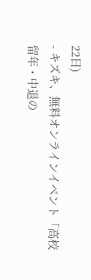22日)
- キズキ、無料オンラインイベント「高校留年・中退の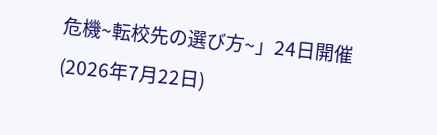危機~転校先の選び方~」24日開催(2026年7月22日)